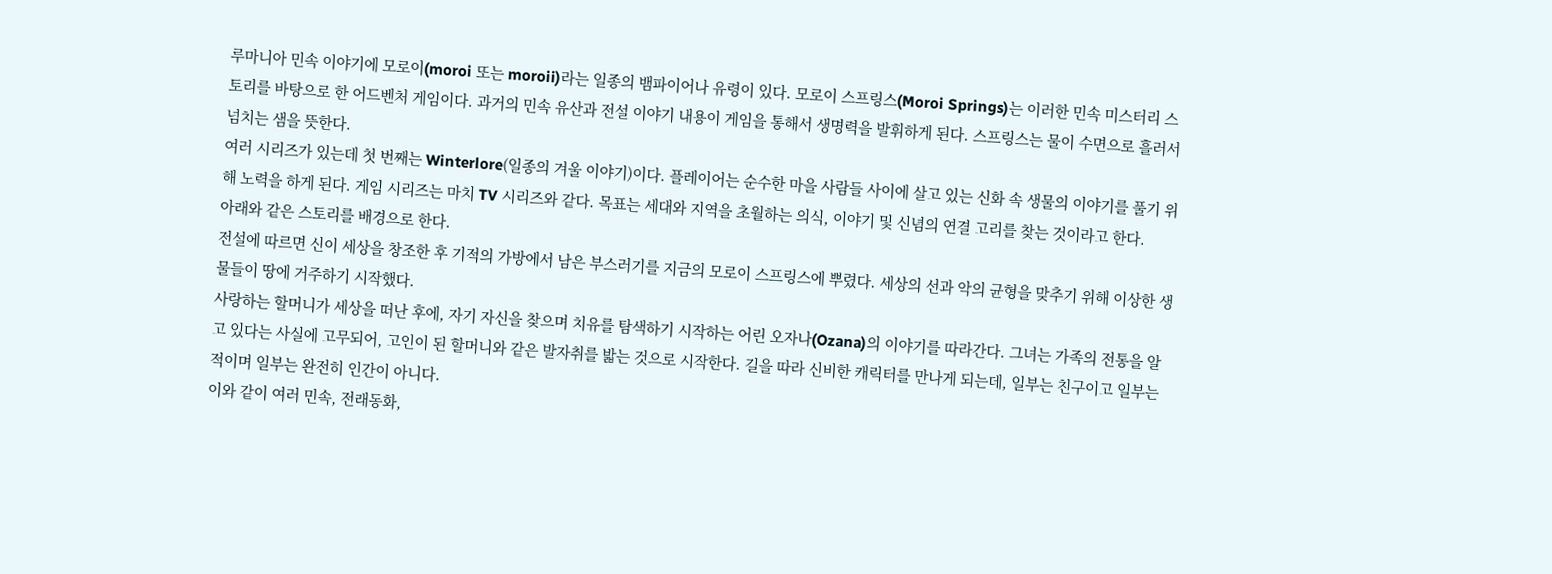루마니아 민속 이야기에 모로이(moroi 또는 moroii)라는 일종의 뱀파이어나 유령이 있다. 모로이 스프링스(Moroi Springs)는 이러한 민속 미스터리 스토리를 바탕으로 한 어드벤처 게임이다. 과거의 민속 유산과 전설 이야기 내용이 게임을 통해서 생명력을 발휘하게 된다. 스프링스는 물이 수면으로 흘러서 넘치는 샘을 뜻한다.
여러 시리즈가 있는데 첫 번째는 Winterlore(일종의 겨울 이야기)이다. 플레이어는 순수한 마을 사람들 사이에 살고 있는 신화 속 생물의 이야기를 풀기 위해 노력을 하게 된다. 게임 시리즈는 마치 TV 시리즈와 같다. 목표는 세대와 지역을 초월하는 의식, 이야기 및 신념의 연결 고리를 찾는 것이라고 한다.
아래와 같은 스토리를 배경으로 한다.
전설에 따르면 신이 세상을 창조한 후 기적의 가방에서 남은 부스러기를 지금의 모로이 스프링스에 뿌렸다. 세상의 선과 악의 균형을 맞추기 위해 이상한 생물들이 땅에 거주하기 시작했다.
사랑하는 할머니가 세상을 떠난 후에, 자기 자신을 찾으며 치유를 탐색하기 시작하는 어린 오자나(Ozana)의 이야기를 따라간다. 그녀는 가족의 전통을 알고 있다는 사실에 고무되어, 고인이 된 할머니와 같은 발자취를 밟는 것으로 시작한다. 길을 따라 신비한 캐릭터를 만나게 되는데, 일부는 친구이고 일부는 적이며 일부는 완전히 인간이 아니다.
이와 같이 여러 민속, 전래동화,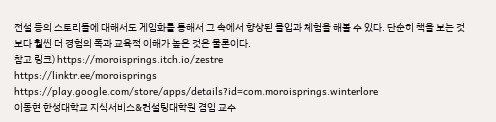전설 등의 스토리들에 대해서도 게임화를 통해서 그 속에서 향상된 몰입과 체험을 해볼 수 있다. 단순히 책을 보는 것보다 훨씬 더 경험의 폭과 교육적 이해가 높은 것은 물론이다.
참고 링크) https://moroisprings.itch.io/zestre
https://linktr.ee/moroisprings
https://play.google.com/store/apps/details?id=com.moroisprings.winterlore
이동현 한성대학교 지식서비스&컨설팅대학원 겸임 교수